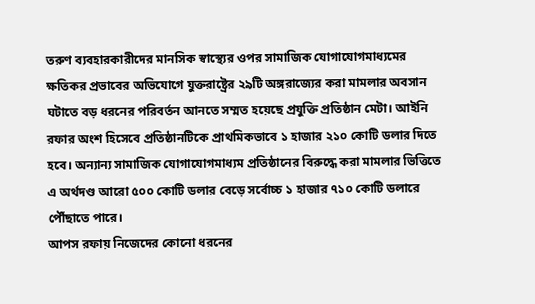তরুণ ব্যবহারকারীদের মানসিক স্বাস্থ্যের ওপর সামাজিক যোগাযোগমাধ্যমের ক্ষতিকর প্রভাবের অভিযোগে যুক্তরাষ্ট্রের ২৯টি অঙ্গরাজ্যের করা মামলার অবসান ঘটাতে বড় ধরনের পরিবর্তন আনতে সম্মত হয়েছে প্রযুক্তি প্রতিষ্ঠান মেটা। আইনি রফার অংশ হিসেবে প্রতিষ্ঠানটিকে প্রাথমিকভাবে ১ হাজার ২১০ কোটি ডলার দিতে হবে। অন্যান্য সামাজিক যোগাযোগমাধ্যম প্রতিষ্ঠানের বিরুদ্ধে করা মামলার ভিত্তিতে এ অর্থদণ্ড আরো ৫০০ কোটি ডলার বেড়ে সর্বোচ্চ ১ হাজার ৭১০ কোটি ডলারে পৌঁছাতে পারে।
আপস রফায় নিজেদের কোনো ধরনের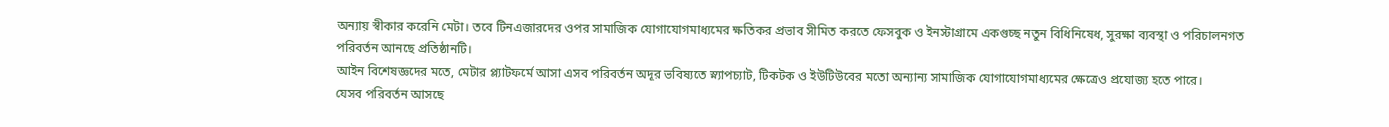অন্যায় স্বীকার করেনি মেটা। তবে টিনএজারদের ওপর সামাজিক যোগাযোগমাধ্যমের ক্ষতিকর প্রভাব সীমিত করতে ফেসবুক ও ইনস্টাগ্রামে একগুচ্ছ নতুন বিধিনিষেধ, সুরক্ষা ব্যবস্থা ও পরিচালনগত পরিবর্তন আনছে প্রতিষ্ঠানটি।
আইন বিশেষজ্ঞদের মতে, মেটার প্ল্যাটফর্মে আসা এসব পরিবর্তন অদূর ভবিষ্যতে স্ন্যাপচ্যাট, টিকটক ও ইউটিউবের মতো অন্যান্য সামাজিক যোগাযোগমাধ্যমের ক্ষেত্রেও প্রযোজ্য হতে পারে।
যেসব পরিবর্তন আসছে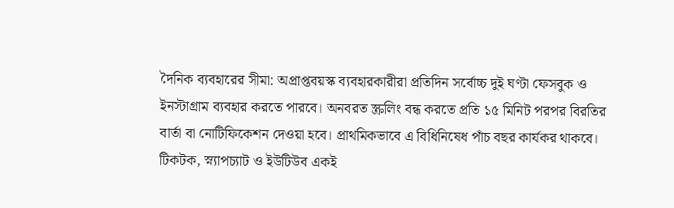দৈনিক ব্যবহারের সীমা: অপ্রাপ্তবয়স্ক ব্যবহারকারীরা প্রতিদিন সর্বোচ্চ দুই ঘণ্টা ফেসবুক ও ইনস্টাগ্রাম ব্যবহার করতে পারবে। অনবরত স্ক্রলিং বন্ধ করতে প্রতি ১৫ মিনিট পরপর বিরতির বার্তা বা নোটিফিকেশন দেওয়া হবে। প্রাথমিকভাবে এ বিধিনিষেধ পাঁচ বছর কার্যকর থাকবে। টিকটক, স্ন্যাপচ্যাট ও ইউটিউব একই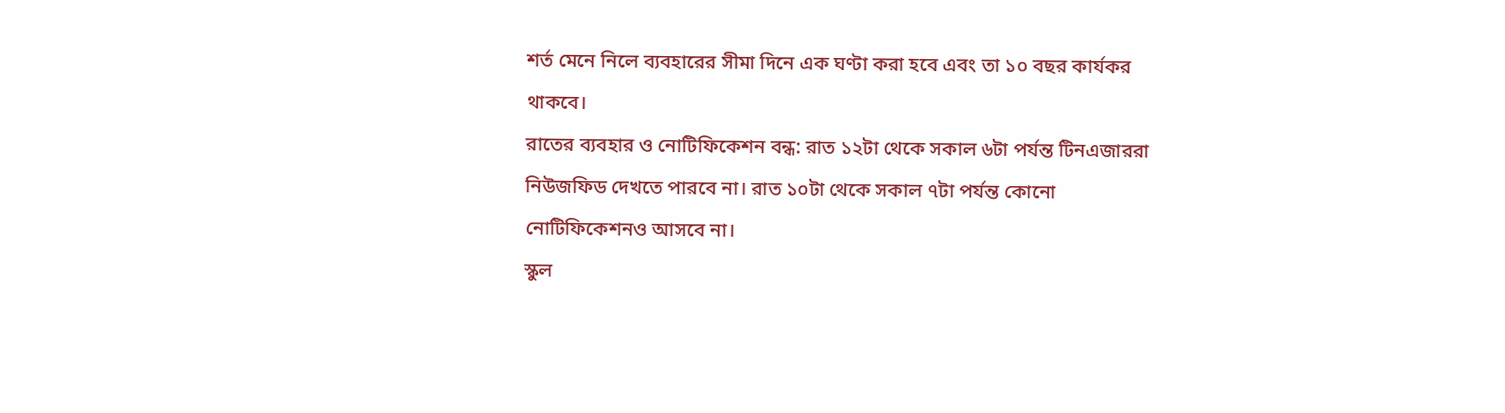শর্ত মেনে নিলে ব্যবহারের সীমা দিনে এক ঘণ্টা করা হবে এবং তা ১০ বছর কার্যকর থাকবে।
রাতের ব্যবহার ও নোটিফিকেশন বন্ধ: রাত ১২টা থেকে সকাল ৬টা পর্যন্ত টিনএজাররা নিউজফিড দেখতে পারবে না। রাত ১০টা থেকে সকাল ৭টা পর্যন্ত কোনো নোটিফিকেশনও আসবে না।
স্কুল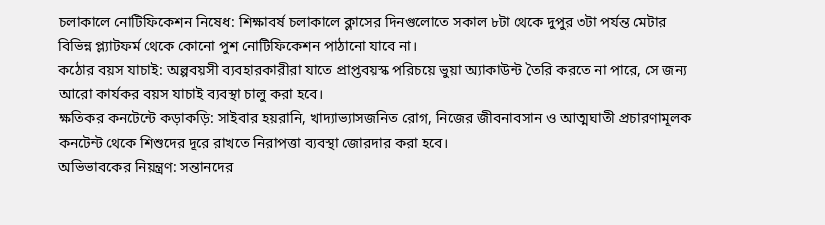চলাকালে নোটিফিকেশন নিষেধ: শিক্ষাবর্ষ চলাকালে ক্লাসের দিনগুলোতে সকাল ৮টা থেকে দুপুর ৩টা পর্যন্ত মেটার বিভিন্ন প্ল্যাটফর্ম থেকে কোনো পুশ নোটিফিকেশন পাঠানো যাবে না।
কঠোর বয়স যাচাই: অল্পবয়সী ব্যবহারকারীরা যাতে প্রাপ্তবয়স্ক পরিচয়ে ভুয়া অ্যাকাউন্ট তৈরি করতে না পারে, সে জন্য আরো কার্যকর বয়স যাচাই ব্যবস্থা চালু করা হবে।
ক্ষতিকর কনটেন্টে কড়াকড়ি: সাইবার হয়রানি, খাদ্যাভ্যাসজনিত রোগ, নিজের জীবনাবসান ও আত্মঘাতী প্রচারণামূলক কনটেন্ট থেকে শিশুদের দূরে রাখতে নিরাপত্তা ব্যবস্থা জোরদার করা হবে।
অভিভাবকের নিয়ন্ত্রণ: সন্তানদের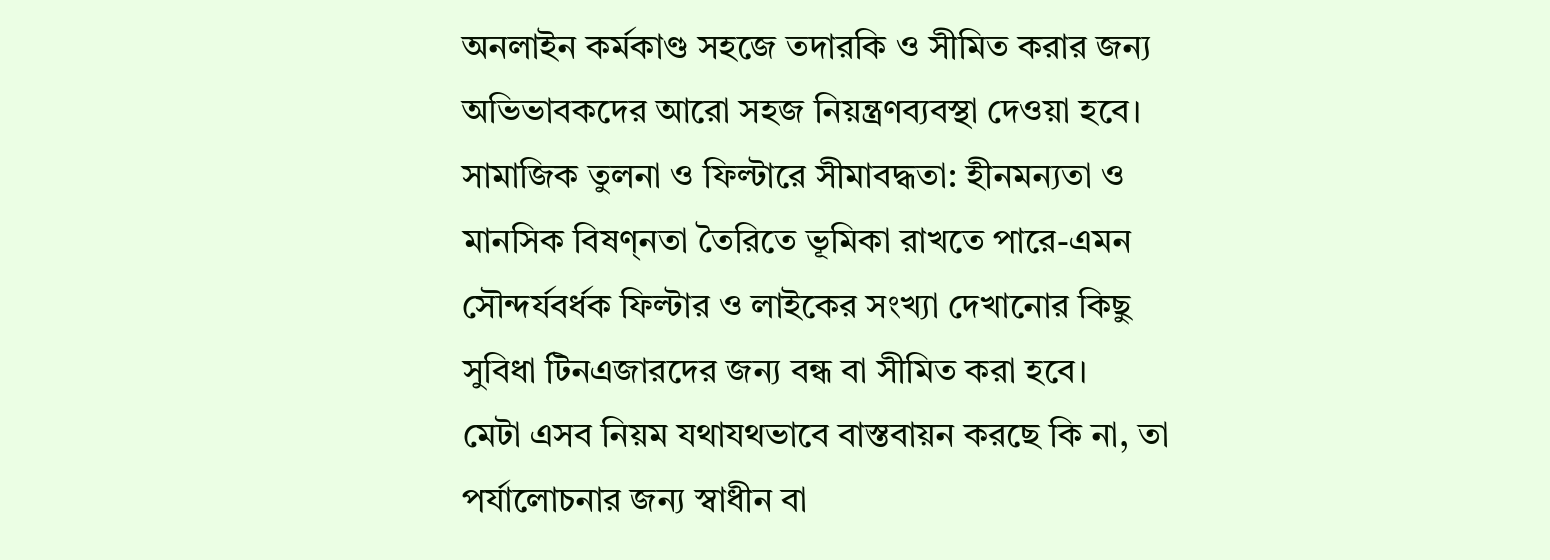অনলাইন কর্মকাণ্ড সহজে তদারকি ও সীমিত করার জন্য অভিভাবকদের আরো সহজ নিয়ন্ত্রণব্যবস্থা দেওয়া হবে।
সামাজিক তুলনা ও ফিল্টারে সীমাবদ্ধতা: হীনমন্যতা ও মানসিক বিষণ্নতা তৈরিতে ভূমিকা রাখতে পারে-এমন সৌন্দর্যবর্ধক ফিল্টার ও লাইকের সংখ্যা দেখানোর কিছু সুবিধা টিনএজারদের জন্য বন্ধ বা সীমিত করা হবে।
মেটা এসব নিয়ম যথাযথভাবে বাস্তবায়ন করছে কি না, তা পর্যালোচনার জন্য স্বাধীন বা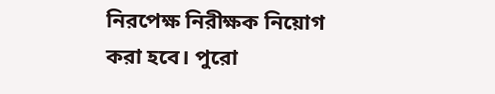নিরপেক্ষ নিরীক্ষক নিয়োগ করা হবে। পুরো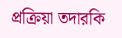প্রক্রিয়া তদারকি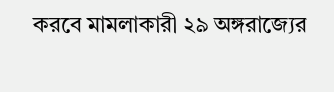করবে মামলাকারী ২৯ অঙ্গরাজ্যের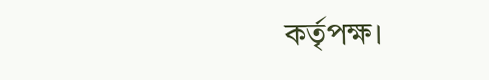কর্তৃপক্ষ।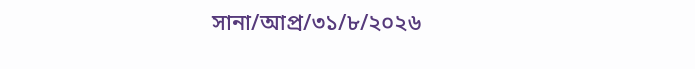সানা/আপ্র/৩১/৮/২০২৬